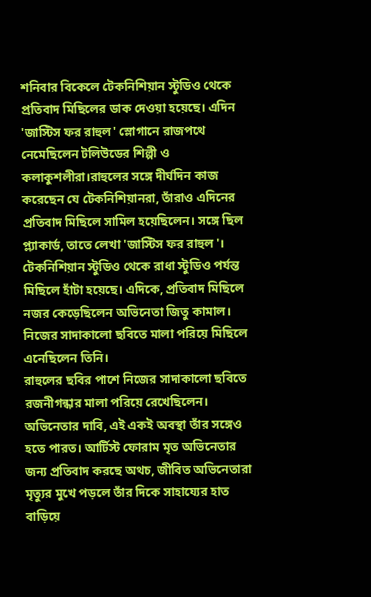শনিবার বিকেলে টেকনিশিয়ান স্টুডিও থেকে প্রতিবাদ মিছিলের ডাক দেওয়া হয়েছে। এদিন 'জাস্টিস ফর রাহুল' স্লোগানে রাজপথে নেমেছিলেন টলিউডের শিল্পী ও কলাকুশলীরা।রাহুলের সঙ্গে দীর্ঘদিন কাজ করেছেন যে টেকনিশিয়ানরা, তাঁরাও এদিনের প্রতিবাদ মিছিলে সামিল হয়েছিলেন। সঙ্গে ছিল প্ল্যাকার্ড, তাতে লেখা 'জাস্টিস ফর রাহুল'। টেকনিশিয়ান স্টুডিও থেকে রাধা স্টুডিও পর্যন্ত মিছিলে হাঁটা হয়েছে। এদিকে, প্রতিবাদ মিছিলে নজর কেড়েছিলেন অভিনেতা জিতু কামাল। নিজের সাদাকালো ছবিতে মালা পরিয়ে মিছিলে এনেছিলেন তিনি।
রাহুলের ছবির পাশে নিজের সাদাকালো ছবিতে রজনীগন্ধার মালা পরিয়ে রেখেছিলেন। অভিনেতার দাবি, এই একই অবস্থা তাঁর সঙ্গেও হতে পারত। আর্টিস্ট ফোরাম মৃত অভিনেতার জন্য প্রতিবাদ করছে অথচ, জীবিত অভিনেতারা মৃত্যুর মুখে পড়লে তাঁর দিকে সাহায্যের হাত বাড়িয়ে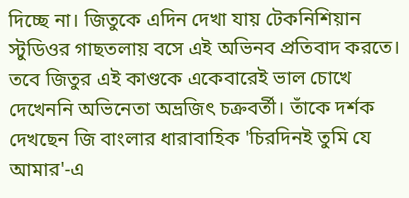দিচ্ছে না। জিতুকে এদিন দেখা যায় টেকনিশিয়ান স্টুডিওর গাছতলায় বসে এই অভিনব প্রতিবাদ করতে।
তবে জিতুর এই কাণ্ডকে একেবারেই ভাল চোখে দেখেননি অভিনেতা অভ্রজিৎ চক্রবর্তী। তাঁকে দর্শক দেখছেন জি বাংলার ধারাবাহিক 'চিরদিনই তুমি যে আমার'-এ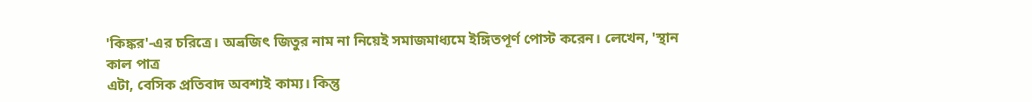'কিঙ্কর'-এর চরিত্রে। অভ্রজিৎ জিতুর নাম না নিয়েই সমাজমাধ্যমে ইঙ্গিতপূর্ণ পোস্ট করেন। লেখেন, 'স্থান কাল পাত্র
এটা, বেসিক প্রতিবাদ অবশ্যই কাম্য। কিন্তু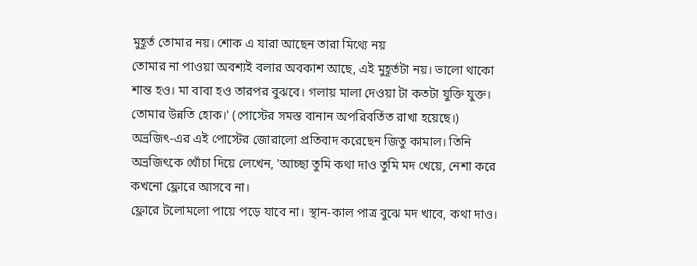মুহূর্ত তোমার নয়। শোক এ যারা আছেন তারা মিথ্যে নয়
তোমার না পাওয়া অবশ্যই বলার অবকাশ আছে, এই মুহূর্তটা নয়। ভালো থাকো শান্ত হও। মা বাবা হও তারপর বুঝবে। গলায় মালা দেওয়া টা কতটা যুক্তি যুক্ত। তোমার উন্নতি হোক।' (পোস্টের সমস্ত বানান অপরিবর্তিত রাখা হয়েছে।)
অভ্রজিৎ-এর এই পোস্টের জোরালো প্রতিবাদ করেছেন জিতু কামাল। তিনি অভ্রজিৎকে খোঁচা দিয়ে লেখেন, 'আচ্ছা তুমি কথা দাও তুমি মদ খেয়ে, নেশা করে কখনো ফ্লোরে আসবে না।
ফ্লোরে টলোমলো পায়ে পড়ে যাবে না। স্থান-কাল পাত্র বুঝে মদ খাবে, কথা দাও।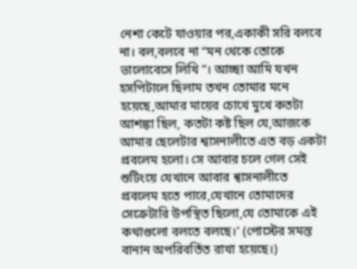নেশা কেটে যাওয়ার পর,একাকী সরি বলবে না। বল,বলবে না “মন থেকে তোকে ভালোবেসে লিখি”। আচ্ছা আমি যখন হসপিটালে ছিলাম তখন তোমার মনে হয়েছে,আমার মায়ের চোখে মুখে কতটা আশঙ্কা ছিল, কতটা কষ্ট ছিল যে,আজকে আমার ছেলেটার শ্বাসনালীতে এত বড় একটা প্রবলেম হলো। সে আবার চলে গেল সেই শুটিংয়ে যেখানে আবার শ্বাসনালীতে প্রবলেম হতে পারে,যেখানে তোমাদের সেক্রেটারি উপস্থিত ছিলো,যে তোমাকে এই কথাগুলো বলতে বলছে।' (পোস্টের সমস্ত বানান অপরিবর্তিত রাখা হয়েছে।)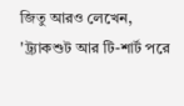জিতু আরও লেখেন, 'ট্র্যাকশুট আর টি-শার্ট পরে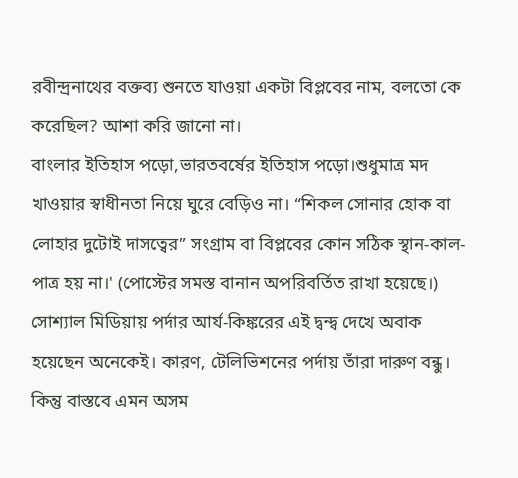রবীন্দ্রনাথের বক্তব্য শুনতে যাওয়া একটা বিপ্লবের নাম, বলতো কে করেছিল? আশা করি জানো না।
বাংলার ইতিহাস পড়ো,ভারতবর্ষের ইতিহাস পড়ো।শুধুমাত্র মদ খাওয়ার স্বাধীনতা নিয়ে ঘুরে বেড়িও না। “শিকল সোনার হোক বা লোহার দুটোই দাসত্বের” সংগ্রাম বা বিপ্লবের কোন সঠিক স্থান-কাল-পাত্র হয় না।' (পোস্টের সমস্ত বানান অপরিবর্তিত রাখা হয়েছে।)
সোশ্যাল মিডিয়ায় পর্দার আর্য-কিঙ্করের এই দ্বন্দ্ব দেখে অবাক হয়েছেন অনেকেই। কারণ, টেলিভিশনের পর্দায় তাঁরা দারুণ বন্ধু। কিন্তু বাস্তবে এমন অসম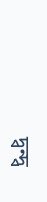দ্বন্দ্ব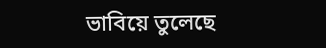ভাবিয়ে তুলেছে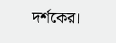দর্শকের।